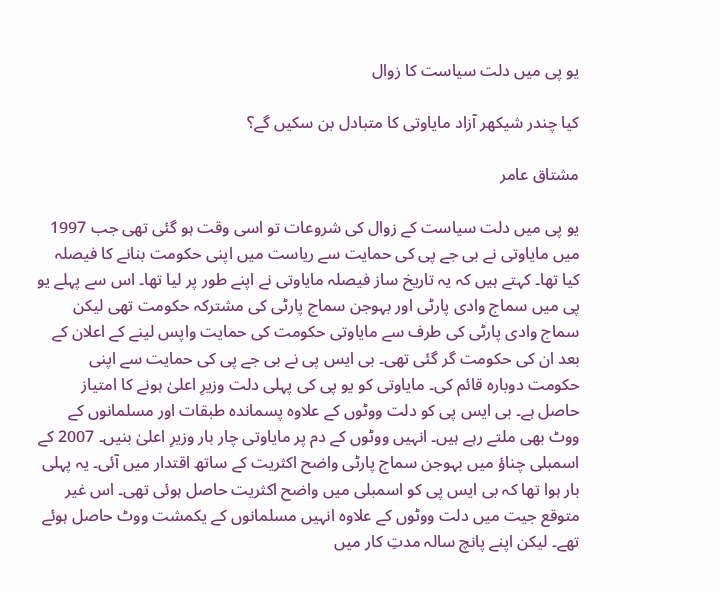یو پی میں دلت سیاست کا زوال

کیا چندر شیکھر آزاد مایاوتی کا متبادل بن سکیں گے؟

مشتاق عامر

یو پی میں دلت سیاست کے زوال کی شروعات تو اسی وقت ہو گئی تھی جب 1997 میں مایاوتی نے بی جے پی کی حمایت سے ریاست میں اپنی حکومت بنانے کا فیصلہ کیا تھا۔ کہتے ہیں کہ یہ تاریخ ساز فیصلہ مایاوتی نے اپنے طور پر لیا تھا۔ اس سے پہلے یو پی میں سماج وادی پارٹی اور بہوجن سماج پارٹی کی مشترکہ حکومت تھی لیکن سماج وادی پارٹی کی طرف سے مایاوتی حکومت کی حمایت واپس لینے کے اعلان کے بعد ان کی حکومت گر گئی تھی۔ بی ایس پی نے بی جے پی کی حمایت سے اپنی حکومت دوبارہ قائم کی۔ مایاوتی کو یو پی کی پہلی دلت وزیرِ اعلیٰ ہونے کا امتیاز حاصل ہے۔ بی ایس پی کو دلت ووٹوں کے علاوہ پسماندہ طبقات اور مسلمانوں کے ووٹ بھی ملتے رہے ہیں۔ انہیں ووٹوں کے دم پر مایاوتی چار بار وزیرِ اعلیٰ بنیں۔ 2007 کے اسمبلی چناؤ میں بہوجن سماج پارٹی واضح اکثریت کے ساتھ اقتدار میں آئی۔ یہ پہلی بار ہوا تھا کہ بی ایس پی کو اسمبلی میں واضح اکثریت حاصل ہوئی تھی۔ اس غیر متوقع جیت میں دلت ووٹوں کے علاوہ انہیں مسلمانوں کے یکمشت ووٹ حاصل ہوئے تھے۔ لیکن اپنے پانچ سالہ مدتِ کار میں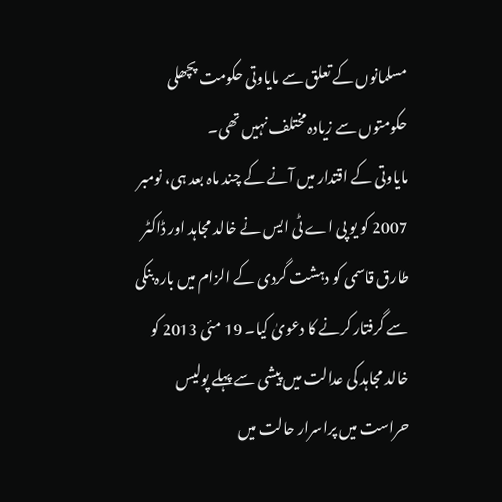مسلمانوں کے تعلق سے مایاوتی حکومت پچھلی حکومتوں سے زیادہ مختلف نہیں تھی۔
مایاوتی کے اقتدار میں آنے کے چند ماہ بعد ہی، نومبر 2007 کو یو پی اے ٹی ایس نے خالد مجاہد اور ڈاکٹر طارق قاسمی کو دہشت گردی کے الزام میں بارہ بنکی سے گرفتار کرنے کا دعویٰ کیا۔ 19 مئی 2013 کو خالد مجاہد کی عدالت میں پیشی سے پہلے پولیس حراست میں پراسرار حالت میں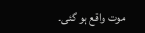موت واقع ہو گئی۔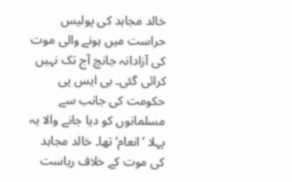خالد مجاہد کی پولیس حراست میں ہونے والی موت کی آزادانہ جانچ آج تک نہیں کرائی گئی۔ بی ایس پی حکومت کی جانب سے مسلمانوں کو دیا جانے والا یہ پہلا ’انعام‘ تھا۔ خالد مجاہد کی موت کے خلاف ریاست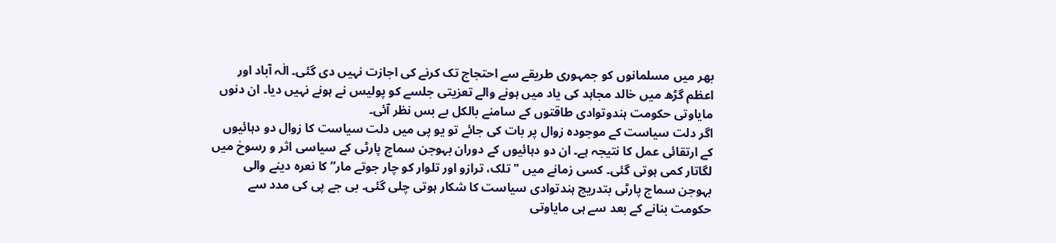بھر میں مسلمانوں کو جمہوری طریقے سے احتجاج تک کرنے کی اجازت نہیں دی گئی۔ الٰہ آباد اور اعظم گڑھ میں خالد مجاہد کی یاد میں ہونے والے تعزیتی جلسے کو پولیس نے ہونے نہیں دیا۔ ان دنوں مایاوتی حکومت ہندوتوادی طاقتوں کے سامنے بالکل بے بس نظر آئی۔
اگر دلت سیاست کے موجودہ زوال پر بات کی جائے تو یو پی میں دلت سیاست کا زوال دو دہائیوں کے ارتقائی عمل کا نتیجہ ہے۔ ان دو دہائیوں کے دوران بہوجن سماج پارٹی کے سیاسی اثر و رسوخ میں لگاتار کمی ہوتی گئی۔ کسی زمانے میں "تلک، ترازو اور تلوار کو چار جوتے مار” کا نعرہ دینے والی بہوجن سماج پارٹی بتدریج ہندتوادی سیاست کا شکار ہوتی چلی گئی۔ بی جے پی کی مدد سے حکومت بنانے کے بعد سے ہی مایاوتی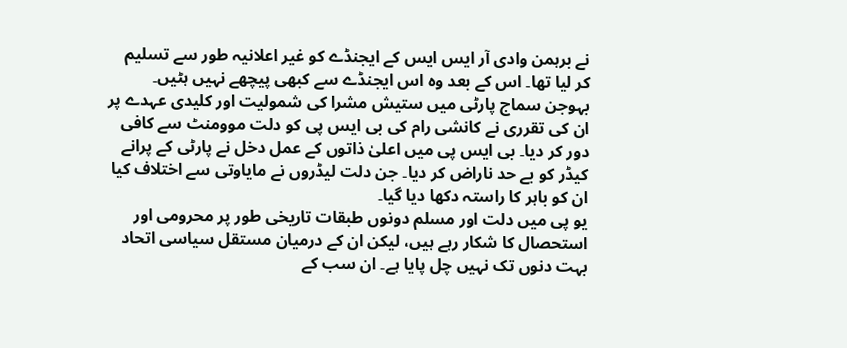نے برہمن وادی آر ایس ایس کے ایجنڈے کو غیر اعلانیہ طور سے تسلیم کر لیا تھا۔ اس کے بعد وہ اس ایجنڈے سے کبھی پیچھے نہیں ہٹیں۔ بہوجن سماج پارٹی میں ستیش مشرا کی شمولیت اور کلیدی عہدے پر ان کی تقرری نے کانشی رام کی بی ایس پی کو دلت موومنٹ سے کافی دور کر دیا۔ بی ایس پی میں اعلیٰ ذاتوں کے عمل دخل نے پارٹی کے پرانے کیڈر کو بے حد ناراض کر دیا۔ جن دلت لیڈروں نے مایاوتی سے اختلاف کیا ان کو باہر کا راستہ دکھا دیا گیا۔
یو پی میں دلت اور مسلم دونوں طبقات تاریخی طور پر محرومی اور استحصال کا شکار رہے ہیں، لیکن ان کے درمیان مستقل سیاسی اتحاد بہت دنوں تک نہیں چل پایا ہے۔ ان سب کے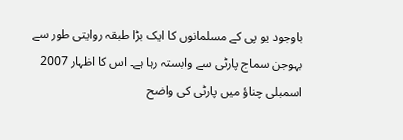باوجود یو پی کے مسلمانوں کا ایک بڑا طبقہ روایتی طور سے بہوجن سماج پارٹی سے وابستہ رہا ہے۔ اس کا اظہار 2007 اسمبلی چناؤ میں پارٹی کی واضح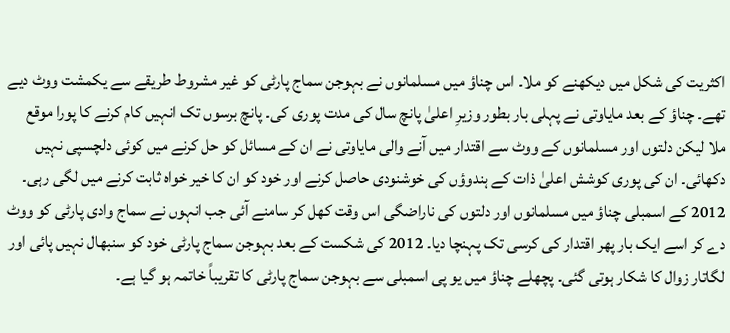اکثریت کی شکل میں دیکھنے کو ملا۔ اس چناؤ میں مسلمانوں نے بہوجن سماج پارٹی کو غیر مشروط طریقے سے یکمشت ووٹ دیے تھے۔ چناؤ کے بعد مایاوتی نے پہلی بار بطور وزیرِ اعلیٰ پانچ سال کی مدت پوری کی۔ پانچ برسوں تک انہیں کام کرنے کا پورا موقع ملا لیکن دلتوں اور مسلمانوں کے ووٹ سے اقتدار میں آنے والی مایاوتی نے ان کے مسائل کو حل کرنے میں کوئی دلچسپی نہیں دکھائی۔ ان کی پوری کوشش اعلیٰ ذات کے ہندوؤں کی خوشنودی حاصل کرنے اور خود کو ان کا خیر خواہ ثابت کرنے میں لگی رہی۔
2012 کے اسمبلی چناؤ میں مسلمانوں اور دلتوں کی ناراضگی اس وقت کھل کر سامنے آئی جب انہوں نے سماج وادی پارٹی کو ووٹ دے کر اسے ایک بار پھر اقتدار کی کرسی تک پہنچا دیا۔ 2012 کی شکست کے بعد بہوجن سماج پارٹی خود کو سنبھال نہیں پائی اور لگاتار زوال کا شکار ہوتی گئی۔ پچھلے چناؤ میں یو پی اسمبلی سے بہوجن سماج پارٹی کا تقریباً خاتمہ ہو گیا ہے۔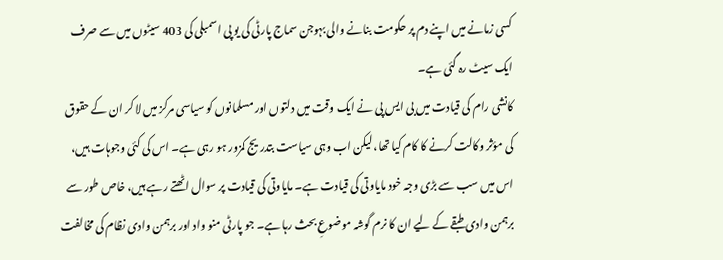کسی زمانے میں اپنے دم پر حکومت بنانے والی بہوجن سماج پارٹی کی یو پی اسمبلی کی 403 سیٹوں میں سے صرف ایک سیٹ رہ گئی ہے۔
کانشی رام کی قیادت میں بی ایس پی نے ایک وقت میں دلتوں اور مسلمانوں کو سیاسی مرکز میں لا کر ان کے حقوق کی مؤثر وکالت کرنے کا کام کیا تھا، لیکن اب وہی سیاست بتدریج کمزور ہو رہی ہے۔ اس کی کئی وجوہات ہیں، اس میں سب سے بڑی وجہ خود مایاوتی کی قیادت ہے۔ مایاوتی کی قیادت پر سوال اٹھتے رہے ہیں، خاص طور سے برہمن وادی طبقے کے لیے ان کا نرم گوشہ موضوعِ بحث رہا ہے۔ جو پارٹی منو واد اور برہمن وادی نظام کی مخالفت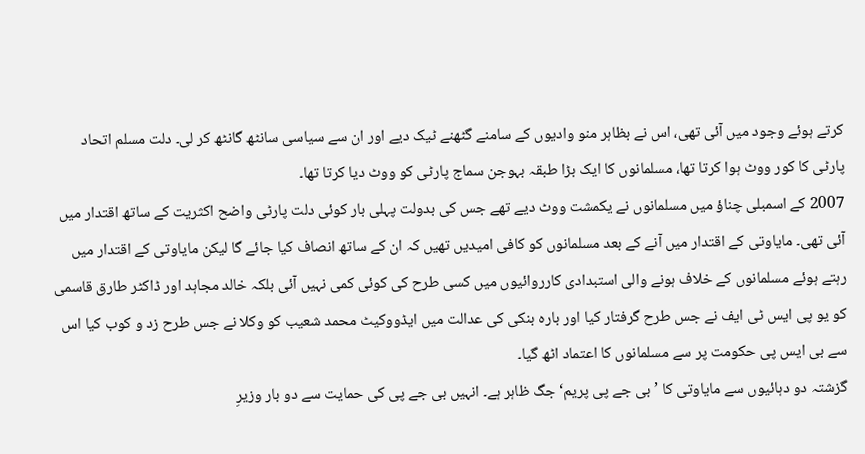کرتے ہوئے وجود میں آئی تھی، اس نے بظاہر منو وادیوں کے سامنے گٹھنے ٹیک دیے اور ان سے سیاسی سانٹھ گانٹھ کر لی۔ دلت مسلم اتحاد پارٹی کا کور ووٹ ہوا کرتا تھا، مسلمانوں کا ایک بڑا طبقہ بہوجن سماج پارٹی کو ووٹ دیا کرتا تھا۔
2007 کے اسمبلی چناؤ میں مسلمانوں نے یکمشت ووٹ دیے تھے جس کی بدولت پہلی بار کوئی دلت پارٹی واضح اکثریت کے ساتھ اقتدار میں آئی تھی۔ مایاوتی کے اقتدار میں آنے کے بعد مسلمانوں کو کافی امیدیں تھیں کہ ان کے ساتھ انصاف کیا جائے گا لیکن مایاوتی کے اقتدار میں رہتے ہوئے مسلمانوں کے خلاف ہونے والی استبدادی کارروائیوں میں کسی طرح کی کوئی کمی نہیں آئی بلکہ خالد مجاہد اور ڈاکٹر طارق قاسمی کو یو پی ایس ٹی ایف نے جس طرح گرفتار کیا اور بارہ بنکی کی عدالت میں ایڈووکیٹ محمد شعیب کو وکلا نے جس طرح زد و کوب کیا اس سے بی ایس پی حکومت پر سے مسلمانوں کا اعتماد اٹھ گیا۔
گزشتہ دو دہائیوں سے مایاوتی کا ’بی جے پی پریم‘ جگ ظاہر ہے۔ انہیں بی جے پی کی حمایت سے دو بار وزیرِ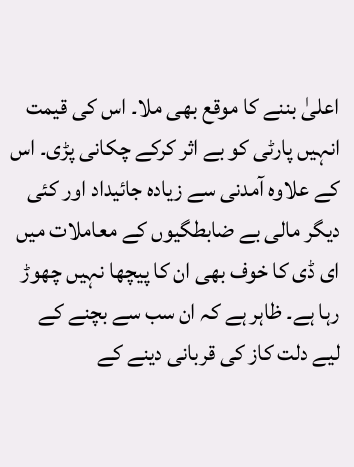اعلیٰ بننے کا موقع بھی ملا۔ اس کی قیمت انہیں پارٹی کو بے اثر کرکے چکانی پڑی۔ اس کے علاوہ آمدنی سے زیادہ جائیداد اور کئی دیگر مالی بے ضابطگیوں کے معاملات میں ای ڈی کا خوف بھی ان کا پیچھا نہیں چھوڑ رہا ہے۔ ظاہر ہے کہ ان سب سے بچنے کے لیے دلت کاز کی قربانی دینے کے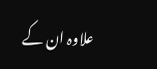علاوہ ان کے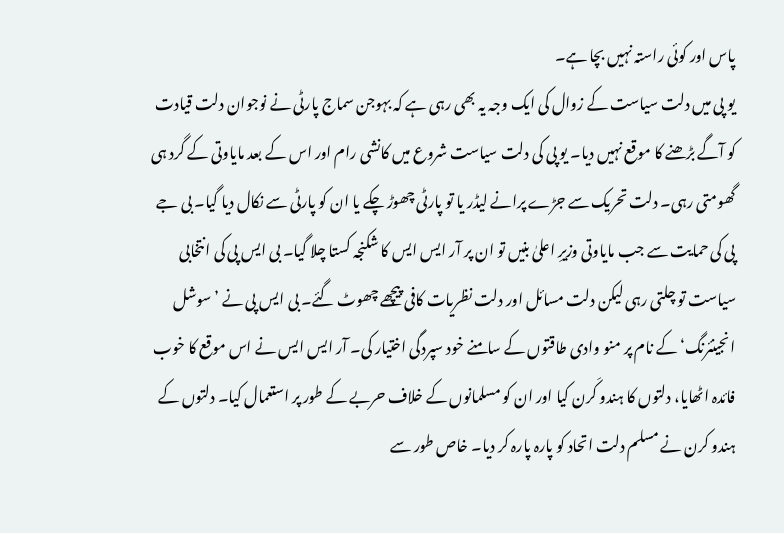پاس اور کوئی راستہ نہیں بچا ہے۔
یو پی میں دلت سیاست کے زوال کی ایک وجہ یہ بھی رہی ہے کہ بہوجن سماج پارٹی نے نوجوان دلت قیادت کو آگے بڑھنے کا موقع نہیں دیا۔ یو پی کی دلت سیاست شروع میں کانشی رام اور اس کے بعد مایاوتی کے گرد ہی گھومتی رہی۔ دلت تحریک سے جڑے پرانے لیڈر یا تو پارٹی چھوڑ چکے یا ان کو پارٹی سے نکال دیا گیا۔ بی جے پی کی حمایت سے جب مایاوتی وزیرِ اعلیٰ بنیں تو ان پر آر ایس ایس کا شکنجہ کستا چلا گیا۔ بی ایس پی کی انتخابی سیاست تو چلتی رہی لیکن دلت مسائل اور دلت نظریات کافی پیچھے چھوٹ گئے۔ بی ایس پی نے ’سوشل انجینئرنگ‘ کے نام پر منو وادی طاقتوں کے سامنے خود سپردگی اختیار کی۔ آر ایس ایس نے اس موقع کا خوب فائدہ اٹھایا، دلتوں کا ہندو کَرن کیا اور ان کو مسلمانوں کے خلاف حربے کے طور پر استعمال کیا۔ دلتوں کے ہندو کرن نے مسلم دلت اتحاد کو پارہ پارہ کر دیا۔ خاص طور سے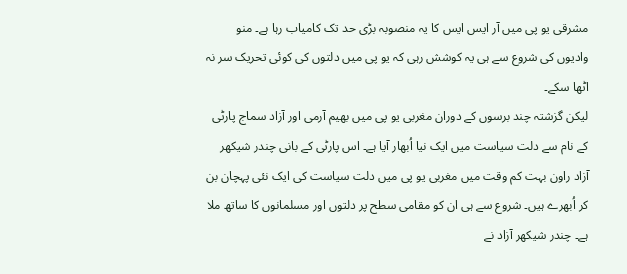مشرقی یو پی میں آر ایس ایس کا یہ منصوبہ بڑی حد تک کامیاب رہا ہے۔ منو وادیوں کی شروع سے ہی یہ کوشش رہی کہ یو پی میں دلتوں کی کوئی تحریک سر نہ اٹھا سکے۔
لیکن گزشتہ چند برسوں کے دوران مغربی یو پی میں بھیم آرمی اور آزاد سماج پارٹی کے نام سے دلت سیاست میں ایک نیا اُبھار آیا ہے۔ اس پارٹی کے بانی چندر شیکھر آزاد راون بہت کم وقت میں مغربی یو پی میں دلت سیاست کی ایک نئی پہچان بن کر اُبھرے ہیں۔ شروع سے ہی ان کو مقامی سطح پر دلتوں اور مسلمانوں کا ساتھ ملا ہے۔ چندر شیکھر آزاد نے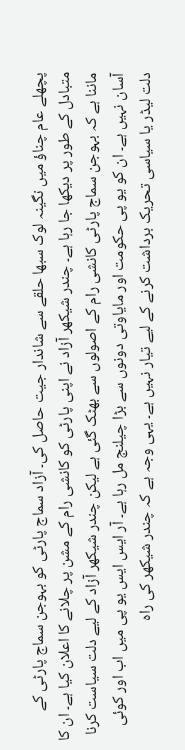پچھلے عام چناؤ میں نگینہ لوک سبھا حلقے سے شاندار جیت حاصل کی۔ آزاد سماج پارٹی کو بہوجن سماج پارٹی کے متبادل کے طور پر دیکھا جا رہا ہے۔ چندر شیکھر آزاد نے اپنی پارٹی کو کانشی رام کے مشن پر چلانے کا اعلان کیا ہے۔ ان کا ماننا ہے کہ بہوجن سماج پارٹی کانشی رام کے اصولوں سے بھٹک گئی ہے لیکن چندر شیکھر آزاد کے لیے دلت سیاست کرنا آسان نہیں ہے۔ ان کو یو پی حکومت اور مایاوتی دونوں سے بڑا چیلنج مل رہا ہے۔ آر ایس ایس یو پی میں اب اور کوئی دلت لیڈر یا سیاسی تحریک برداشت کرنے کے لیے تیار نہیں ہے۔ یہی وجہ ہے کہ چندر شیکھر کی راہ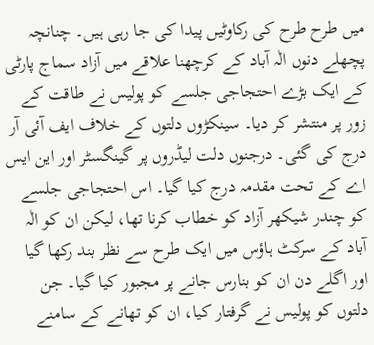میں طرح طرح کی رکاوٹیں پیدا کی جا رہی ہیں۔ چنانچہ پچھلے دنوں الٰہ آباد کے کرچھنا علاقے میں آزاد سماج پارٹی کے ایک بڑے احتجاجی جلسے کو پولیس نے طاقت کے زور پر منتشر کر دیا۔ سینکڑوں دلتوں کے خلاف ایف آئی آر درج کی گئی۔ درجنوں دلت لیڈروں پر گینگسٹر اور این ایس اے کے تحت مقدمہ درج کیا گیا۔ اس احتجاجی جلسے کو چندر شیکھر آزاد کو خطاب کرنا تھا، لیکن ان کو الٰہ آباد کے سرکٹ ہاؤس میں ایک طرح سے نظر بند رکھا گیا اور اگلے دن ان کو بنارس جانے پر مجبور کیا گیا۔ جن دلتوں کو پولیس نے گرفتار کیا، ان کو تھانے کے سامنے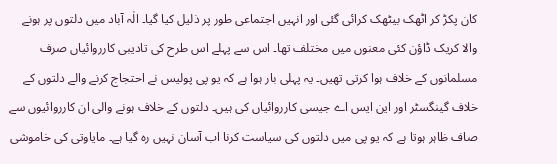کان پکڑ کر اٹھک بیٹھک کرائی گئی اور انہیں اجتماعی طور پر ذلیل کیا گیا۔ الٰہ آباد میں دلتوں پر ہونے والا کریک ڈاؤن کئی معنوں میں مختلف تھا۔ اس سے پہلے اس طرح کی تادیبی کارروائیاں صرف مسلمانوں کے خلاف ہوا کرتی تھیں۔ یہ پہلی بار ہوا ہے کہ یو پی پولیس نے احتجاج کرنے والے دلتوں کے خلاف گینگسٹر اور این ایس اے جیسی کارروائیاں کی ہیں۔ دلتوں کے خلاف ہونے والی ان کارروائیوں سے صاف ظاہر ہوتا ہے کہ یو پی میں دلتوں کی سیاست کرنا اب آسان نہیں رہ گیا ہے۔ مایاوتی کی خاموشی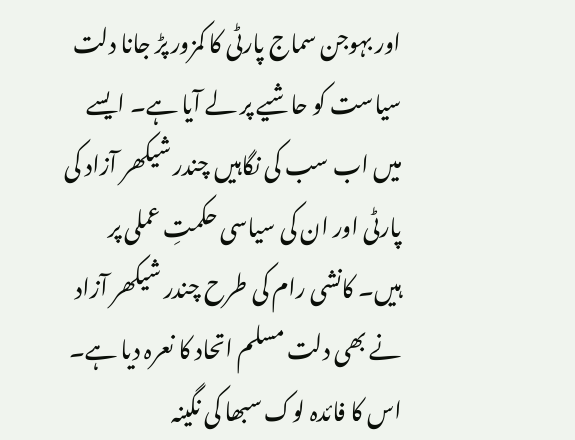اور بہوجن سماج پارٹی کا کمزور پڑ جانا دلت سیاست کو حاشیے پر لے آیا ہے۔ ایسے میں اب سب کی نگاہیں چندر شیکھر آزاد کی پارٹی اور ان کی سیاسی حکمتِ عملی پر ہیں۔ کانشی رام کی طرح چندر شیکھر آزاد نے بھی دلت مسلم اتحاد کا نعرہ دیا ہے۔ اس کا فائدہ لوک سبھا کی نگینہ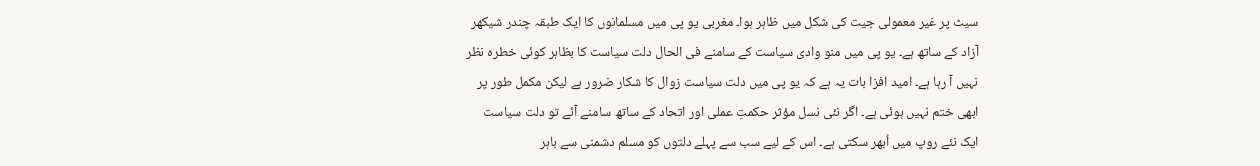سیٹ پر غیر معمولی جیت کی شکل میں ظاہر ہوا۔ مغربی یو پی میں مسلمانوں کا ایک طبقہ چندر شیکھر آزاد کے ساتھ ہے۔ یو پی میں منو وادی سیاست کے سامنے فی الحال دلت سیاست کا بظاہر کوئی خطرہ نظر نہیں آ رہا ہے۔ امید افزا بات یہ ہے کہ یو پی میں دلت سیاست زوال کا شکار ضرور ہے لیکن مکمل طور پر ابھی ختم نہیں ہوئی ہے۔ اگر نئی نسل مؤثر حکمتِ عملی اور اتحاد کے ساتھ سامنے آئے تو دلت سیاست ایک نئے روپ میں اُبھر سکتی ہے۔ اس کے لیے سب سے پہلے دلتوں کو مسلم دشمنی سے باہر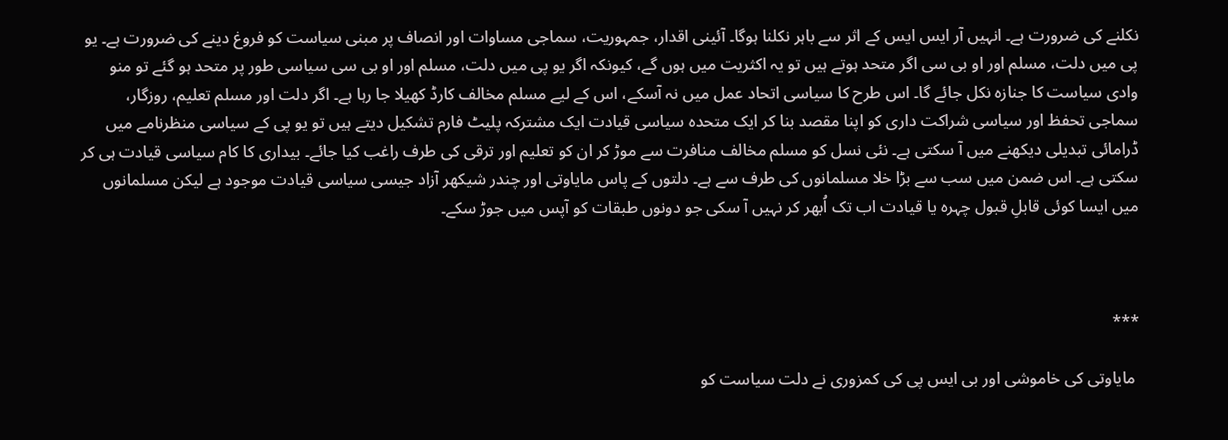نکلنے کی ضرورت ہے۔ انہیں آر ایس ایس کے اثر سے باہر نکلنا ہوگا۔ آئینی اقدار، جمہوریت، سماجی مساوات اور انصاف پر مبنی سیاست کو فروغ دینے کی ضرورت ہے۔ یو پی میں دلت، مسلم اور او بی سی اگر متحد ہوتے ہیں تو یہ اکثریت میں ہوں گے، کیونکہ اگر یو پی میں دلت، مسلم اور او بی سی سیاسی طور پر متحد ہو گئے تو منو وادی سیاست کا جنازہ نکل جائے گا۔ اس طرح کا سیاسی اتحاد عمل میں نہ آسکے، اس کے لیے مسلم مخالف کارڈ کھیلا جا رہا ہے۔ اگر دلت اور مسلم تعلیم، روزگار، سماجی تحفظ اور سیاسی شراکت داری کو اپنا مقصد بنا کر ایک متحدہ سیاسی قیادت ایک مشترکہ پلیٹ فارم تشکیل دیتے ہیں تو یو پی کے سیاسی منظرنامے میں ڈرامائی تبدیلی دیکھنے میں آ سکتی ہے۔ نئی نسل کو مسلم مخالف منافرت سے موڑ کر ان کو تعلیم اور ترقی کی طرف راغب کیا جائے۔ بیداری کا کام سیاسی قیادت ہی کر سکتی ہے۔ اس ضمن میں سب سے بڑا خلا مسلمانوں کی طرف سے ہے۔ دلتوں کے پاس مایاوتی اور چندر شیکھر آزاد جیسی سیاسی قیادت موجود ہے لیکن مسلمانوں میں ایسا کوئی قابلِ قبول چہرہ یا قیادت اب تک اُبھر کر نہیں آ سکی جو دونوں طبقات کو آپس میں جوڑ سکے۔



***

 مایاوتی کی خاموشی اور بی ایس پی کی کمزوری نے دلت سیاست کو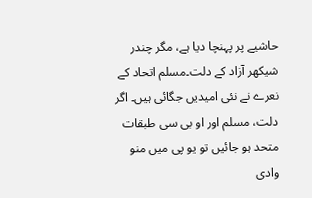حاشیے پر پہنچا دیا ہے، مگر چندر شیکھر آزاد کے دلت۔مسلم اتحاد کے نعرے نے نئی امیدیں جگائی ہیں۔ اگر دلت، مسلم اور او بی سی طبقات متحد ہو جائیں تو یو پی میں منو وادی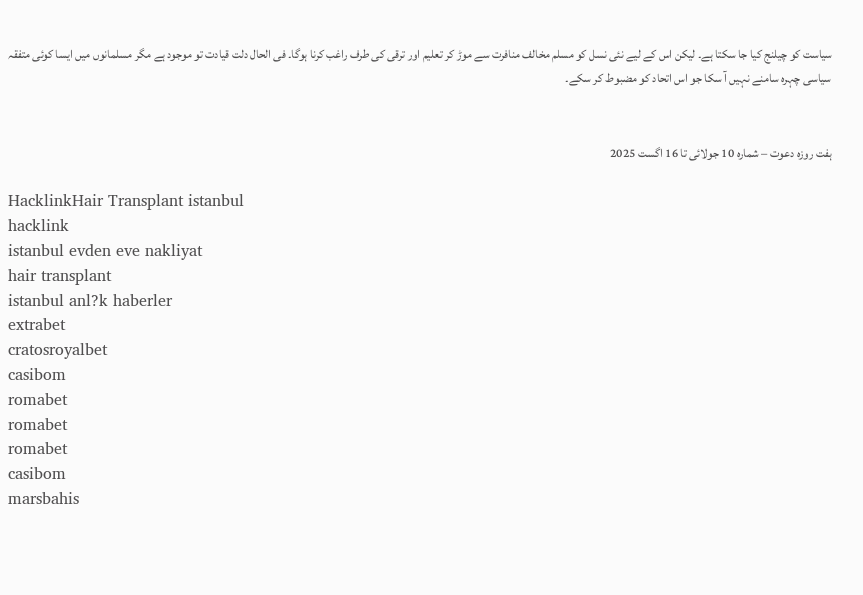سیاست کو چیلنج کیا جا سکتا ہے۔ لیکن اس کے لیے نئی نسل کو مسلم مخالف منافرت سے موڑ کر تعلیم اور ترقی کی طرف راغب کرنا ہوگا۔ فی الحال دلت قیادت تو موجود ہے مگر مسلمانوں میں ایسا کوئی متفقہ سیاسی چہرہ سامنے نہیں آ سکا جو اس اتحاد کو مضبوط کر سکے۔


ہفت روزہ دعوت – شمارہ 10 جولائی تا 16 اگست 2025

HacklinkHair Transplant istanbul
hacklink
istanbul evden eve nakliyat
hair transplant
istanbul anl?k haberler
extrabet
cratosroyalbet
casibom
romabet
romabet
romabet
casibom
marsbahis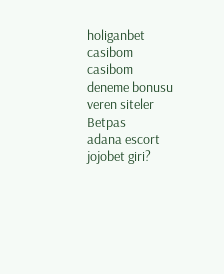holiganbet
casibom
casibom
deneme bonusu veren siteler
Betpas
adana escort
jojobet giri?